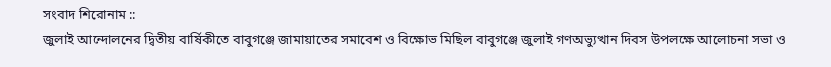সংবাদ শিরোনাম ::
জুলাই আন্দোলনের দ্বিতীয় বার্ষিকীতে বাবুগঞ্জে জামায়াতের সমাবেশ ও বিক্ষোভ মিছিল বাবুগঞ্জে জুলাই গণঅভ্যুত্থান দিবস উপলক্ষে আলোচনা সভা ও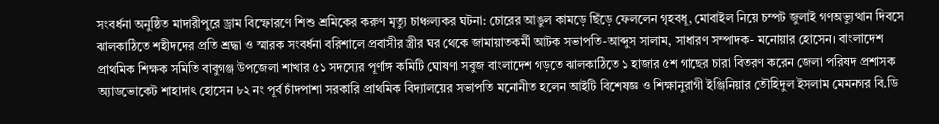সংবর্ধনা অনুষ্ঠিত মাদারীপুরে ড্রাম বিস্ফোরণে শিশু শ্রমিকের করুণ মৃত্যু চাঞ্চল্যকর ঘটনা: চোরের আঙুল কামড়ে ছিঁড়ে ফেললেন গৃহবধূ, মোবাইল নিয়ে চম্পট জুলাই গণঅভ্যুত্থান দিবসে ঝালকাঠিতে শহীদদের প্রতি শ্রদ্ধা ও স্মারক সংবর্ধনা বরিশালে প্রবাসীর স্ত্রীর ঘর থেকে জামায়াতকর্মী আটক সভাপতি-আব্দুস সালাম, সাধারণ সম্পাদক- মনোয়ার হোসেন। বাংলাদেশ প্রাথমিক শিক্ষক সমিতি বাবুগঞ্জ উপজেলা শাখার ৫১ সদস্যের পূর্ণাঙ্গ কমিটি ঘোষণা সবুজ বাংলাদেশ গড়তে ঝালকাঠিতে ১ হাজার ৫শ গাছের চারা বিতরণ করেন জেলা পরিষদ প্রশাসক অ্যাডভোকেট শাহাদাৎ হোসেন ৮২ নং পূর্ব চাঁদপাশা সরকারি প্রাথমিক বিদ্যালয়ের সভাপতি মনোনীত হলেন আইটি বিশেষজ্ঞ ও শিক্ষানুরাগী ইঞ্জিনিয়ার তৌহিদুল ইসলাম মেমনগর বি.ডি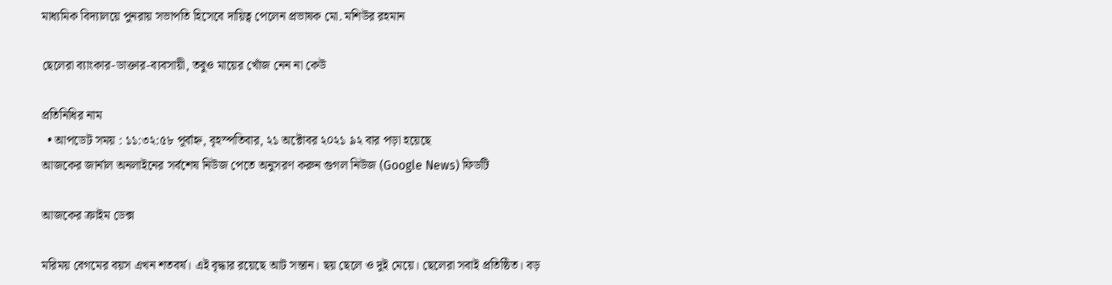মাধ্যমিক বিদ্যালয়ে পুনরায় সভাপতি হিসেবে দায়িত্ব পেলেন প্রভাষক মো. মশিউর রহমান

ছেলেরা ব্যাংকার-ডাক্তার-ব্যবসায়ী, তবুও মায়ের খোঁজ নেন না কেউ

প্রতিনিধির নাম
  • আপডেট সময় : ১১:৩২:৫৮ পূর্বাহ্ন, বৃহস্পতিবার, ২১ অক্টোবর ২০২১ ৯২ বার পড়া হয়েছে
আজকের জার্নাল অনলাইনের সর্বশেষ নিউজ পেতে অনুসরণ করুন গুগল নিউজ (Google News) ফিডটি

আজকের ক্রাইম ডেক্স

মরিময় বেগমের বয়স এখন শতবর্ষ। এই বৃদ্ধার রয়েছে আট সন্তান। ছয় ছেলে ও দুই মেয়ে। ছেলেরা সবাই প্রতিষ্ঠিত। বড়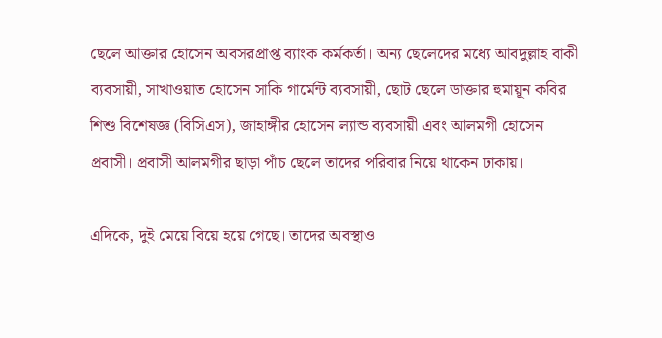ছেলে আক্তার হোসেন অবসরপ্রাপ্ত ব্যাংক কর্মকর্তা। অন্য ছেলেদের মধ্যে আবদুল্লাহ বাকী ব্যবসায়ী, সাখাওয়াত হোসেন সাকি গার্মেন্ট ব্যবসায়ী, ছোট ছেলে ডাক্তার হুমায়ূন কবির শিশু বিশেষজ্ঞ (বিসিএস), জাহাঙ্গীর হোসেন ল্যান্ড ব্যবসায়ী এবং আলমগী হোসেন প্রবাসী। প্রবাসী আলমগীর ছাড়া পাঁচ ছেলে তাদের পরিবার নিয়ে থাকেন ঢাকায়।

এদিকে, দুই মেয়ে বিয়ে হয়ে গেছে। তাদের অবস্থাও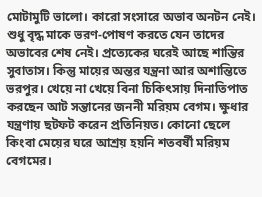মোটামুটি ভালো। কারো সংসারে অভাব অনটন নেই।
শুধু বৃদ্ধ মাকে ভরণ-পোষণ করতে যেন তাদের অভাবের শেষ নেই। প্রত্যেকের ঘরেই আছে শান্তির সুবাতাস। কিন্তু মায়ের অন্তর যন্ত্রনা আর অশান্তিতে ভরপুর। খেয়ে না খেয়ে বিনা চিকিৎসায় দিনাতিপাত করছেন আট সন্তানের জননী মরিয়ম বেগম। ক্ষুধার যন্ত্রণায় ছটফট করেন প্রতিনিয়ত। কোনো ছেলে কিংবা মেয়ের ঘরে আশ্রয় হয়নি শতবর্ষী মরিয়ম বেগমের।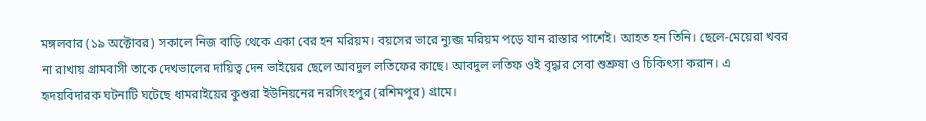মঙ্গলবার (১৯ অক্টোবর) সকালে নিজ বাড়ি থেকে একা বের হন মরিয়ম। বয়সের ভারে ন্যুব্জ মরিয়ম পড়ে যান রাস্তার পাশেই। আহত হন তিনি। ছেলে-মেয়েরা খবর না রাখায় গ্রামবাসী তাকে দেখভালের দায়িত্ব দেন ভাইয়ের ছেলে আবদুল লতিফের কাছে। আবদুল লতিফ ওই বৃদ্ধার সেবা শুশ্রুষা ও চিকিৎসা করান। এ হৃদয়বিদারক ঘটনাটি ঘটেছে ধামরাইয়ের কুশুরা ইউনিয়নের নরসিংহপুর (রশিমপুর) গ্রামে।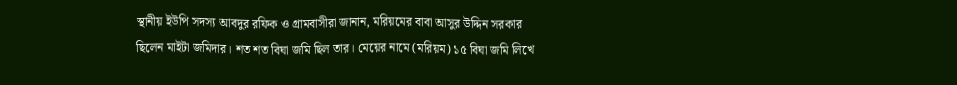স্থানীয় ইউপি সদস্য আবদুর রফিক ও গ্রামবাসীরা জানান, মরিয়মের বাবা আসুর উদ্দিন সরকার ছিলেন মাইটা জমিদার। শত শত বিঘা জমি ছিল তার। মেয়ের নামে (মরিয়ম) ১৫ বিঘা জমি লিখে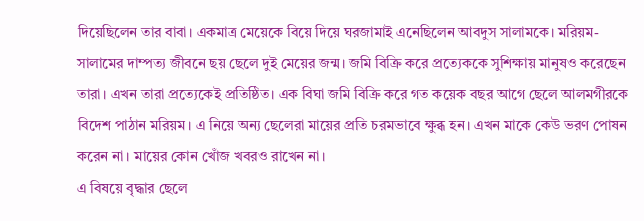দিয়েছিলেন তার বাবা। একমাত্র মেয়েকে বিয়ে দিয়ে ঘরজামাই এনেছিলেন আবদুস সালামকে। মরিয়ম-সালামের দাম্পত্য জীবনে ছয় ছেলে দুই মেয়ের জন্ম। জমি বিক্রি করে প্রত্যেককে সুশিক্ষায় মানুষও করেছেন তারা। এখন তারা প্রত্যেকেই প্রতিষ্ঠিত। এক বিঘা জমি বিক্রি করে গত কয়েক বছর আগে ছেলে আলমগীরকে বিদেশ পাঠান মরিয়ম। এ নিয়ে অন্য ছেলেরা মায়ের প্রতি চরমভাবে ক্ষুব্ধ হন। এখন মাকে কেউ ভরণ পোষন করেন না। মায়ের কোন খোঁজ খবরও রাখেন না।
এ বিষয়ে বৃদ্ধার ছেলে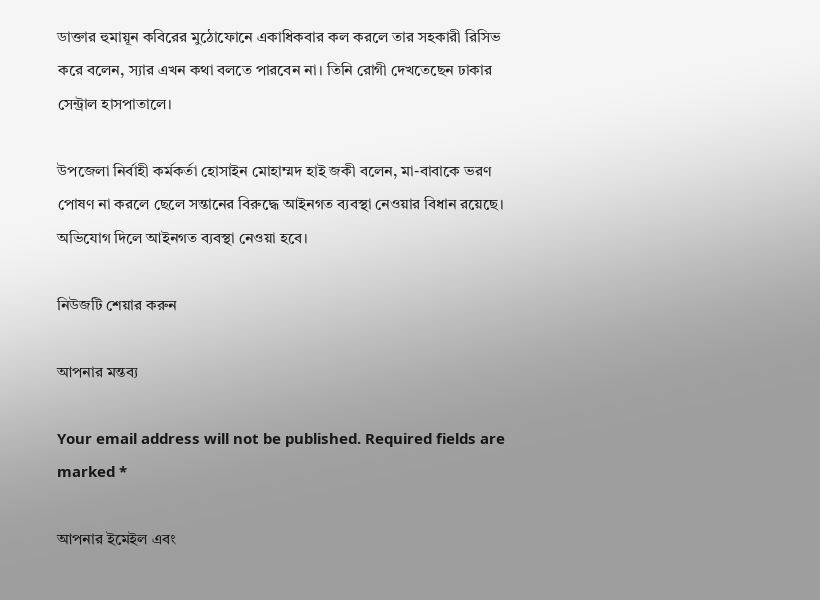ডাক্তার হুমায়ূন কবিরের মুঠোফোনে একাধিকবার কল করলে তার সহকারী রিসিভ করে বলেন, স্যার এখন কথা বলতে পারবেন না। তিনি রোগী দেখতেছেন ঢাকার সেন্ট্রাল হাসপাতালে।

উপজেলা নির্বাহী কর্মকর্তা হোসাইন মোহাম্মদ হাই জকী বলেন, মা-বাবাকে ভরণ পোষণ না করলে ছেলে সন্তানের বিরুদ্ধে আইনগত ব্যবস্থা নেওয়ার বিধান রয়েছে। অভিযোগ দিলে আইনগত ব্যবস্থা নেওয়া হবে।

নিউজটি শেয়ার করুন

আপনার মন্তব্য

Your email address will not be published. Required fields are marked *

আপনার ইমেইল এবং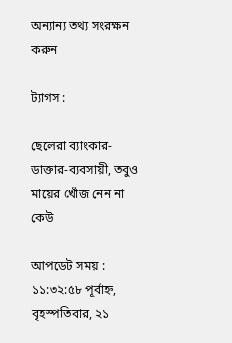অন্যান্য তথ্য সংরক্ষন করুন

ট্যাগস :

ছেলেরা ব্যাংকার-ডাক্তার-ব্যবসায়ী, তবুও মায়ের খোঁজ নেন না কেউ

আপডেট সময় : ১১:৩২:৫৮ পূর্বাহ্ন, বৃহস্পতিবার, ২১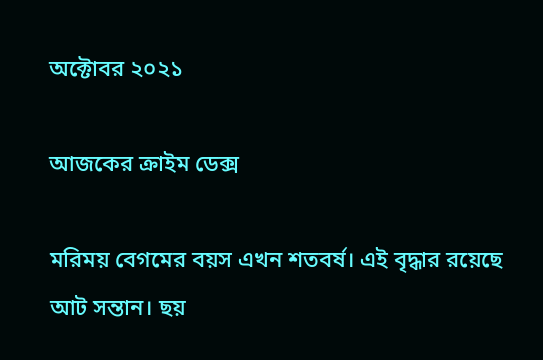অক্টোবর ২০২১

আজকের ক্রাইম ডেক্স

মরিময় বেগমের বয়স এখন শতবর্ষ। এই বৃদ্ধার রয়েছে আট সন্তান। ছয়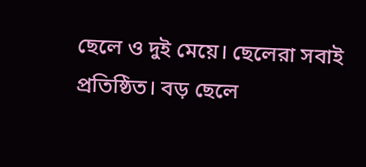ছেলে ও দুই মেয়ে। ছেলেরা সবাই প্রতিষ্ঠিত। বড় ছেলে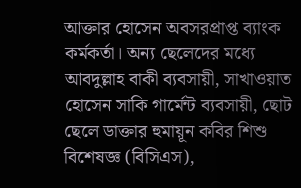আক্তার হোসেন অবসরপ্রাপ্ত ব্যাংক কর্মকর্তা। অন্য ছেলেদের মধ্যে আবদুল্লাহ বাকী ব্যবসায়ী, সাখাওয়াত হোসেন সাকি গার্মেন্ট ব্যবসায়ী, ছোট ছেলে ডাক্তার হুমায়ূন কবির শিশু বিশেষজ্ঞ (বিসিএস),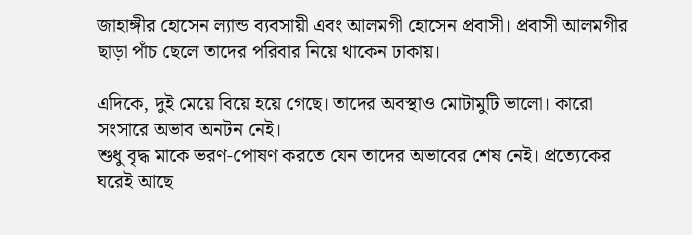জাহাঙ্গীর হোসেন ল্যান্ড ব্যবসায়ী এবং আলমগী হোসেন প্রবাসী। প্রবাসী আলমগীর ছাড়া পাঁচ ছেলে তাদের পরিবার নিয়ে থাকেন ঢাকায়।

এদিকে, দুই মেয়ে বিয়ে হয়ে গেছে। তাদের অবস্থাও মোটামুটি ভালো। কারো সংসারে অভাব অনটন নেই।
শুধু বৃদ্ধ মাকে ভরণ-পোষণ করতে যেন তাদের অভাবের শেষ নেই। প্রত্যেকের ঘরেই আছে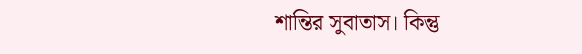শান্তির সুবাতাস। কিন্তু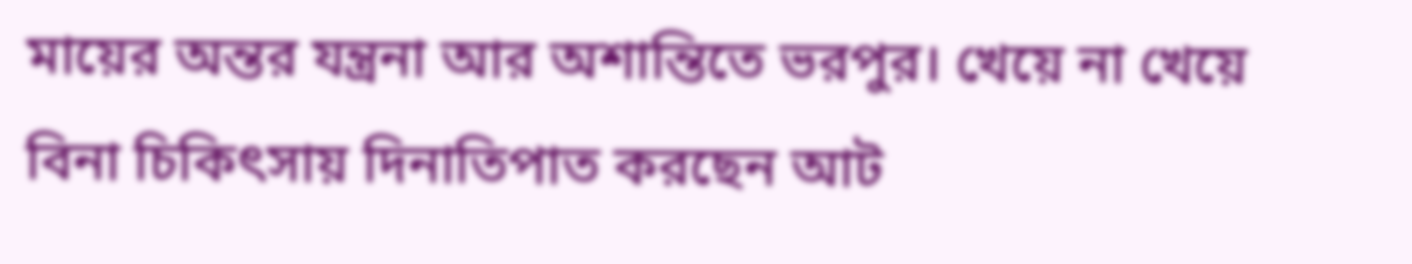মায়ের অন্তর যন্ত্রনা আর অশান্তিতে ভরপুর। খেয়ে না খেয়ে বিনা চিকিৎসায় দিনাতিপাত করছেন আট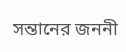সন্তানের জননী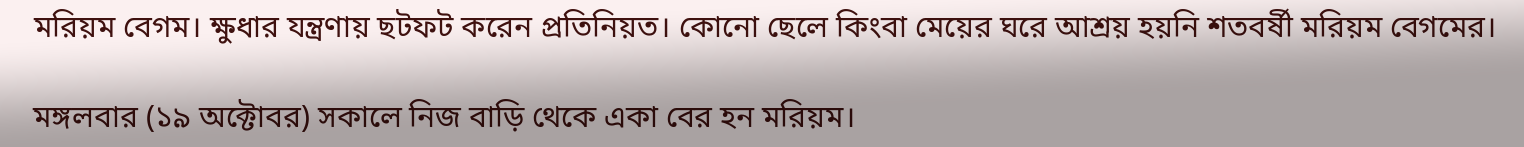মরিয়ম বেগম। ক্ষুধার যন্ত্রণায় ছটফট করেন প্রতিনিয়ত। কোনো ছেলে কিংবা মেয়ের ঘরে আশ্রয় হয়নি শতবর্ষী মরিয়ম বেগমের।

মঙ্গলবার (১৯ অক্টোবর) সকালে নিজ বাড়ি থেকে একা বের হন মরিয়ম।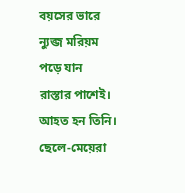বয়সের ভারে ন্যুব্জ মরিয়ম পড়ে যান রাস্তার পাশেই। আহত হন তিনি। ছেলে-মেয়েরা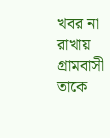খবর না রাখায় গ্রামবাসী তাকে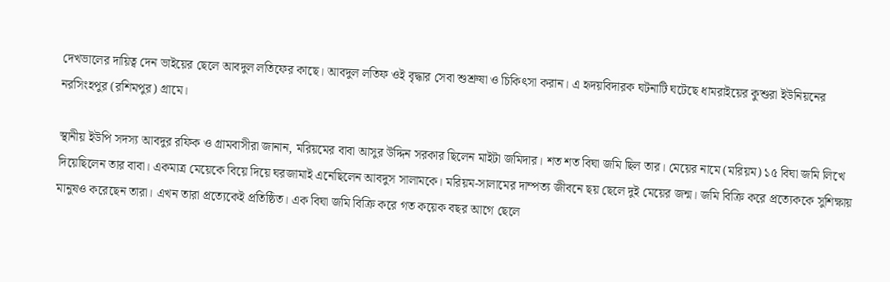দেখভালের দায়িত্ব দেন ভাইয়ের ছেলে আবদুল লতিফের কাছে। আবদুল লতিফ ওই বৃদ্ধার সেবা শুশ্রুষা ও চিকিৎসা করান। এ হৃদয়বিদারক ঘটনাটি ঘটেছে ধামরাইয়ের কুশুরা ইউনিয়নের নরসিংহপুর (রশিমপুর) গ্রামে।

স্থানীয় ইউপি সদস্য আবদুর রফিক ও গ্রামবাসীরা জানান, মরিয়মের বাবা আসুর উদ্দিন সরকার ছিলেন মাইটা জমিদার। শত শত বিঘা জমি ছিল তার। মেয়ের নামে (মরিয়ম) ১৫ বিঘা জমি লিখে দিয়েছিলেন তার বাবা। একমাত্র মেয়েকে বিয়ে দিয়ে ঘরজামাই এনেছিলেন আবদুস সালামকে। মরিয়ম-সালামের দাম্পত্য জীবনে ছয় ছেলে দুই মেয়ের জন্ম। জমি বিক্রি করে প্রত্যেককে সুশিক্ষায় মানুষও করেছেন তারা। এখন তারা প্রত্যেকেই প্রতিষ্ঠিত। এক বিঘা জমি বিক্রি করে গত কয়েক বছর আগে ছেলে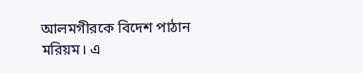আলমগীরকে বিদেশ পাঠান মরিয়ম। এ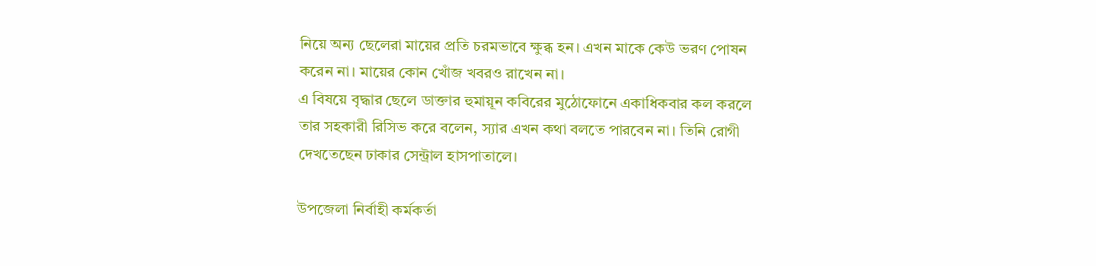নিয়ে অন্য ছেলেরা মায়ের প্রতি চরমভাবে ক্ষুব্ধ হন। এখন মাকে কেউ ভরণ পোষন করেন না। মায়ের কোন খোঁজ খবরও রাখেন না।
এ বিষয়ে বৃদ্ধার ছেলে ডাক্তার হুমায়ূন কবিরের মুঠোফোনে একাধিকবার কল করলে তার সহকারী রিসিভ করে বলেন, স্যার এখন কথা বলতে পারবেন না। তিনি রোগী দেখতেছেন ঢাকার সেন্ট্রাল হাসপাতালে।

উপজেলা নির্বাহী কর্মকর্তা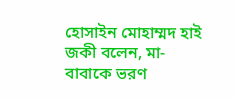হোসাইন মোহাম্মদ হাই জকী বলেন, মা-বাবাকে ভরণ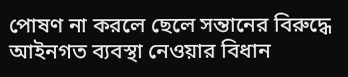পোষণ না করলে ছেলে সন্তানের বিরুদ্ধে আইনগত ব্যবস্থা নেওয়ার বিধান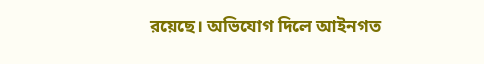রয়েছে। অভিযোগ দিলে আইনগত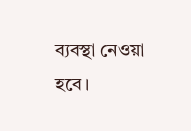ব্যবস্থা নেওয়া হবে।